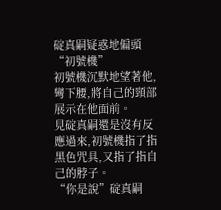碇真嗣疑惑地偏頭“初號機”
初號機沉默地望著他,彎下腰,將自己的頸部展示在他面前。
見碇真嗣還是沒有反應過來,初號機指了指黑色咒具,又指了指自己的脖子。
“你是說”碇真嗣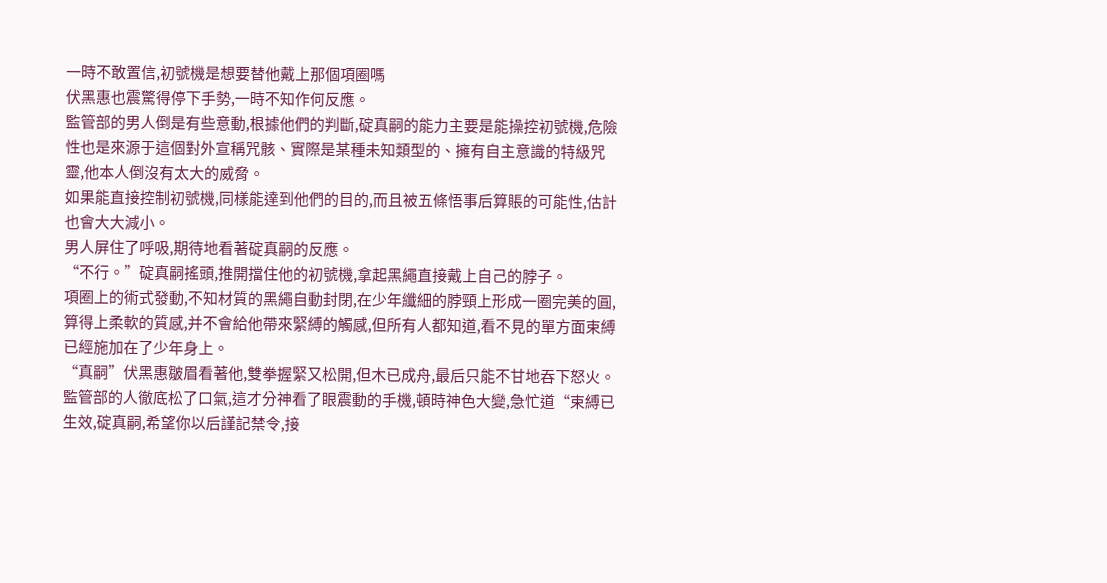一時不敢置信,初號機是想要替他戴上那個項圈嗎
伏黑惠也震驚得停下手勢,一時不知作何反應。
監管部的男人倒是有些意動,根據他們的判斷,碇真嗣的能力主要是能操控初號機,危險性也是來源于這個對外宣稱咒骸、實際是某種未知類型的、擁有自主意識的特級咒靈,他本人倒沒有太大的威脅。
如果能直接控制初號機,同樣能達到他們的目的,而且被五條悟事后算賬的可能性,估計也會大大減小。
男人屏住了呼吸,期待地看著碇真嗣的反應。
“不行。”碇真嗣搖頭,推開擋住他的初號機,拿起黑繩直接戴上自己的脖子。
項圈上的術式發動,不知材質的黑繩自動封閉,在少年纖細的脖頸上形成一圈完美的圓,算得上柔軟的質感,并不會給他帶來緊縛的觸感,但所有人都知道,看不見的單方面束縛已經施加在了少年身上。
“真嗣”伏黑惠皺眉看著他,雙拳握緊又松開,但木已成舟,最后只能不甘地吞下怒火。
監管部的人徹底松了口氣,這才分神看了眼震動的手機,頓時神色大變,急忙道“束縛已生效,碇真嗣,希望你以后謹記禁令,接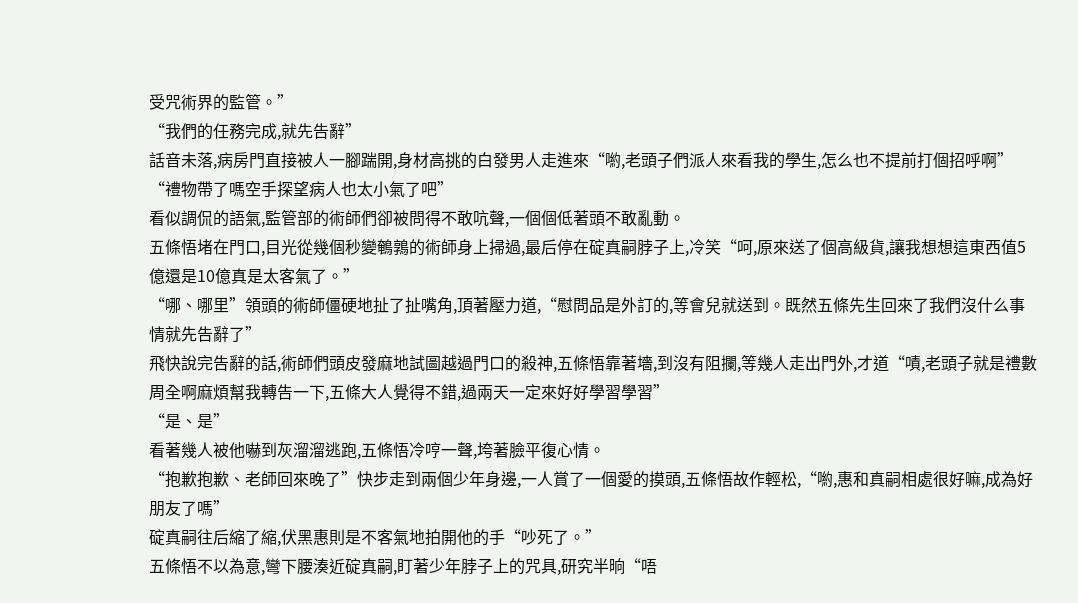受咒術界的監管。”
“我們的任務完成,就先告辭”
話音未落,病房門直接被人一腳踹開,身材高挑的白發男人走進來“喲,老頭子們派人來看我的學生,怎么也不提前打個招呼啊”
“禮物帶了嗎空手探望病人也太小氣了吧”
看似調侃的語氣,監管部的術師們卻被問得不敢吭聲,一個個低著頭不敢亂動。
五條悟堵在門口,目光從幾個秒變鵪鶉的術師身上掃過,最后停在碇真嗣脖子上,冷笑“呵,原來送了個高級貨,讓我想想這東西值5億還是10億真是太客氣了。”
“哪、哪里”領頭的術師僵硬地扯了扯嘴角,頂著壓力道,“慰問品是外訂的,等會兒就送到。既然五條先生回來了我們沒什么事情就先告辭了”
飛快說完告辭的話,術師們頭皮發麻地試圖越過門口的殺神,五條悟靠著墻,到沒有阻攔,等幾人走出門外,才道“嘖,老頭子就是禮數周全啊麻煩幫我轉告一下,五條大人覺得不錯,過兩天一定來好好學習學習”
“是、是”
看著幾人被他嚇到灰溜溜逃跑,五條悟冷哼一聲,垮著臉平復心情。
“抱歉抱歉、老師回來晚了”快步走到兩個少年身邊,一人賞了一個愛的摸頭,五條悟故作輕松,“喲,惠和真嗣相處很好嘛,成為好朋友了嗎”
碇真嗣往后縮了縮,伏黑惠則是不客氣地拍開他的手“吵死了。”
五條悟不以為意,彎下腰湊近碇真嗣,盯著少年脖子上的咒具,研究半晌“唔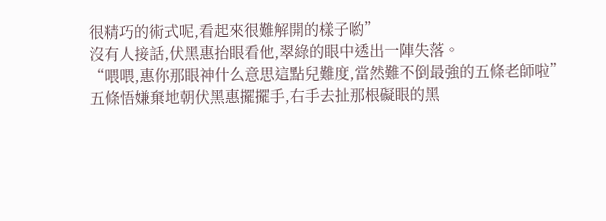很精巧的術式呢,看起來很難解開的樣子喲”
沒有人接話,伏黑惠抬眼看他,翠綠的眼中透出一陣失落。
“喂喂,惠你那眼神什么意思這點兒難度,當然難不倒最強的五條老師啦”五條悟嫌棄地朝伏黑惠擺擺手,右手去扯那根礙眼的黑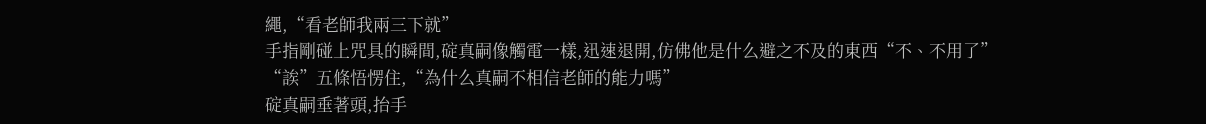繩,“看老師我兩三下就”
手指剛碰上咒具的瞬間,碇真嗣像觸電一樣,迅速退開,仿佛他是什么避之不及的東西“不、不用了”
“誒”五條悟愣住,“為什么真嗣不相信老師的能力嗎”
碇真嗣垂著頭,抬手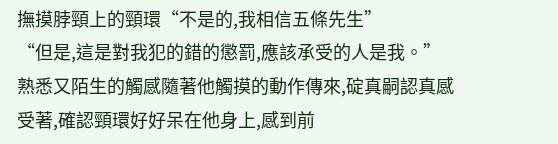撫摸脖頸上的頸環“不是的,我相信五條先生”
“但是,這是對我犯的錯的懲罰,應該承受的人是我。”
熟悉又陌生的觸感隨著他觸摸的動作傳來,碇真嗣認真感受著,確認頸環好好呆在他身上,感到前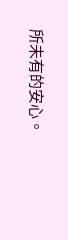所未有的安心。